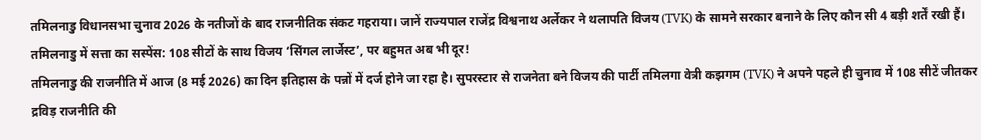तमिलनाडु विधानसभा चुनाव 2026 के नतीजों के बाद राजनीतिक संकट गहराया। जानें राज्यपाल राजेंद्र विश्वनाथ अर्लेकर ने थलापति विजय (TVK) के सामने सरकार बनाने के लिए कौन सी 4 बड़ी शर्तें रखी हैं।
तमिलनाडु में सत्ता का सस्पेंस: 108 सीटों के साथ विजय ‘सिंगल लार्जेस्ट’, पर बहुमत अब भी दूर!
तमिलनाडु की राजनीति में आज (8 मई 2026) का दिन इतिहास के पन्नों में दर्ज होने जा रहा है। सुपरस्टार से राजनेता बने विजय की पार्टी तमिलगा वेत्री कझगम (TVK) ने अपने पहले ही चुनाव में 108 सीटें जीतकर द्रविड़ राजनीति की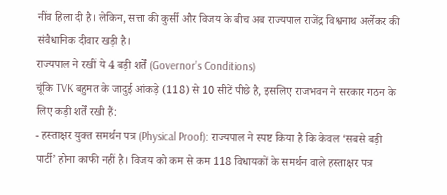नींव हिला दी है। लेकिन, सत्ता की कुर्सी और विजय के बीच अब राज्यपाल राजेंद्र विश्वनाथ अर्लेकर की संवैधानिक दीवार खड़ी है।
राज्यपाल ने रखीं ये 4 बड़ी शर्तें (Governor’s Conditions)
चूंकि TVK बहुमत के जादुई आंकड़े (118) से 10 सीटें पीछे है, इसलिए राजभवन ने सरकार गठन के लिए कड़ी शर्तें रखी हैं:
- हस्ताक्षर युक्त समर्थन पत्र (Physical Proof): राज्यपाल ने स्पष्ट किया है कि केवल ‘सबसे बड़ी पार्टी’ होना काफी नहीं है। विजय को कम से कम 118 विधायकों के समर्थन वाले हस्ताक्षर पत्र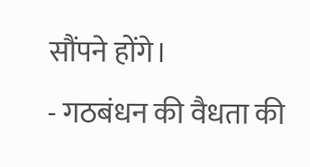सौंपने होंगे।
- गठबंधन की वैधता की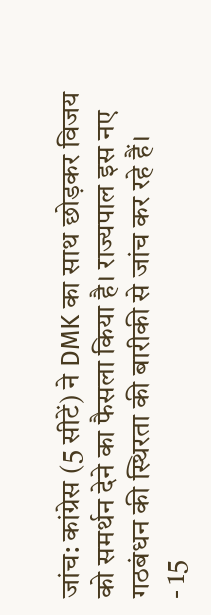जांच: कांग्रेस (5 सीटें) ने DMK का साथ छोड़कर विजय को समर्थन देने का फैसला किया है। राज्यपाल इस नए गठबंधन की स्थिरता की बारीकी से जांच कर रहे हैं।
- 15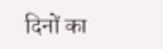दिनों का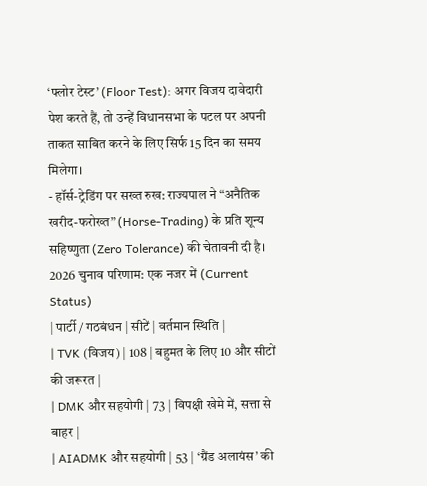‘फ्लोर टेस्ट’ (Floor Test): अगर विजय दावेदारी पेश करते हैं, तो उन्हें विधानसभा के पटल पर अपनी ताकत साबित करने के लिए सिर्फ 15 दिन का समय मिलेगा।
- हॉर्स-ट्रेडिंग पर सख्त रुख: राज्यपाल ने “अनैतिक खरीद-फरोख्त” (Horse-Trading) के प्रति शून्य सहिष्णुता (Zero Tolerance) की चेतावनी दी है।
2026 चुनाव परिणाम: एक नजर में (Current Status)
| पार्टी / गठबंधन | सीटें | वर्तमान स्थिति |
| TVK (विजय) | 108 | बहुमत के लिए 10 और सीटों की जरूरत |
| DMK और सहयोगी | 73 | विपक्षी खेमे में, सत्ता से बाहर |
| AIADMK और सहयोगी | 53 | ‘ग्रैंड अलायंस’ की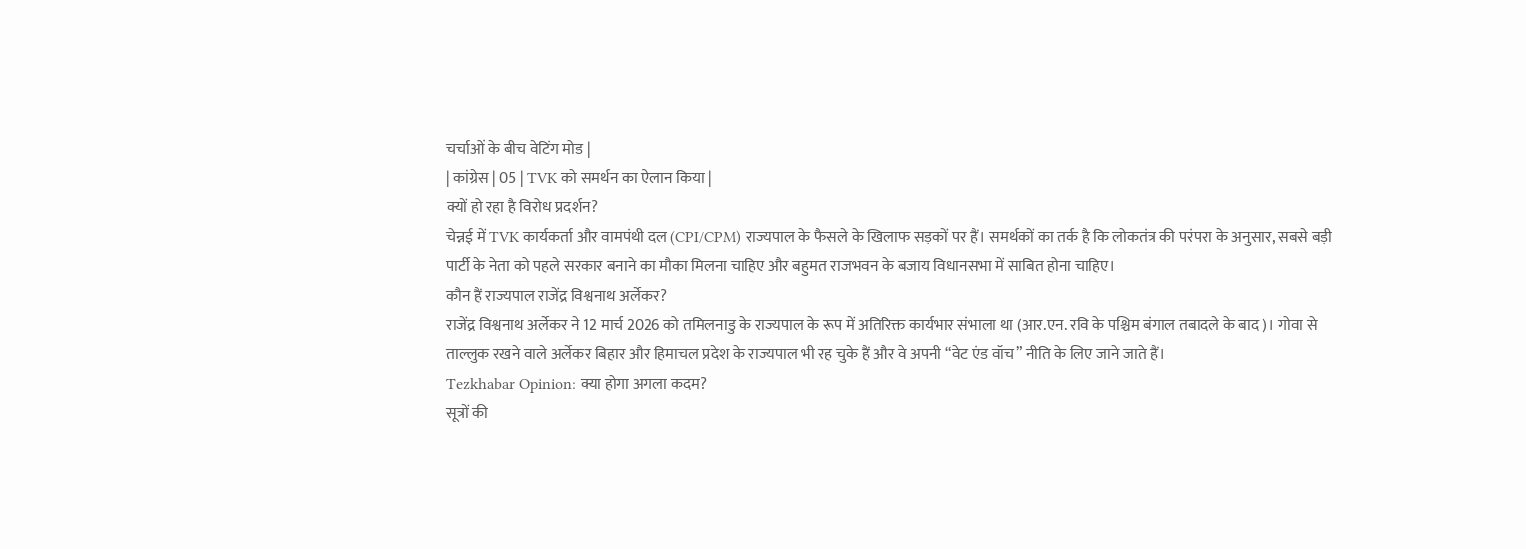चर्चाओं के बीच वेटिंग मोड |
| कांग्रेस | 05 | TVK को समर्थन का ऐलान किया |
क्यों हो रहा है विरोध प्रदर्शन?
चेन्नई में TVK कार्यकर्ता और वामपंथी दल (CPI/CPM) राज्यपाल के फैसले के खिलाफ सड़कों पर हैं। समर्थकों का तर्क है कि लोकतंत्र की परंपरा के अनुसार, सबसे बड़ी पार्टी के नेता को पहले सरकार बनाने का मौका मिलना चाहिए और बहुमत राजभवन के बजाय विधानसभा में साबित होना चाहिए।
कौन हैं राज्यपाल राजेंद्र विश्वनाथ अर्लेकर?
राजेंद्र विश्वनाथ अर्लेकर ने 12 मार्च 2026 को तमिलनाडु के राज्यपाल के रूप में अतिरिक्त कार्यभार संभाला था (आर.एन. रवि के पश्चिम बंगाल तबादले के बाद)। गोवा से ताल्लुक रखने वाले अर्लेकर बिहार और हिमाचल प्रदेश के राज्यपाल भी रह चुके हैं और वे अपनी “वेट एंड वॉच” नीति के लिए जाने जाते हैं।
Tezkhabar Opinion: क्या होगा अगला कदम?
सूत्रों की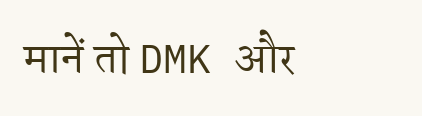मानें तो DMK और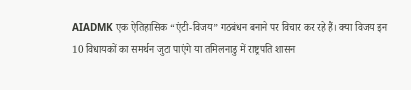AIADMK एक ऐतिहासिक “एंटी-विजय” गठबंधन बनाने पर विचार कर रहे हैं। क्या विजय इन 10 विधायकों का समर्थन जुटा पाएंगे या तमिलनाडु में राष्ट्रपति शासन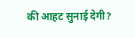की आहट सुनाई देगी?